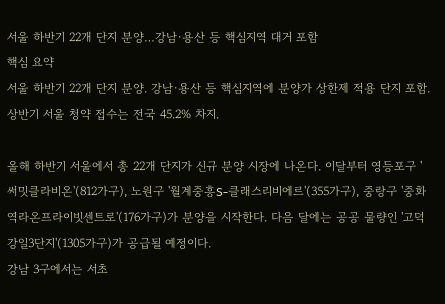서울 하반기 22개 단지 분양…강남·용산 등 핵심지역 대거 포함
핵심 요약
서울 하반기 22개 단지 분양. 강남·용산 등 핵심지역에 분양가 상한제 적용 단지 포함. 상반기 서울 청약 접수는 전국 45.2% 차지.

올해 하반기 서울에서 총 22개 단지가 신규 분양 시장에 나온다. 이달부터 영등포구 '써밋클라비온'(812가구), 노원구 '월계중흥S-클래스리비에르'(355가구), 중랑구 '중화역라온프라이빗센트로'(176가구)가 분양을 시작한다. 다음 달에는 공공 물량인 '고덕강일3단지'(1305가구)가 공급될 예정이다.
강남 3구에서는 서초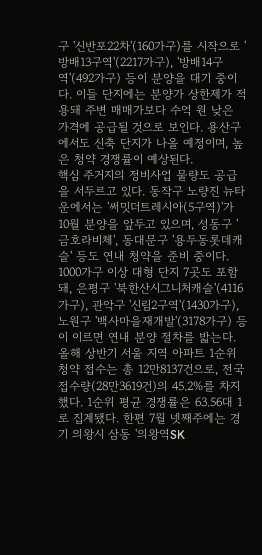구 '신반포22차'(160가구)를 시작으로 '방배13구역'(2217가구), '방배14구역'(492가구) 등이 분양을 대기 중이다. 이들 단지에는 분양가 상한제가 적용돼 주변 매매가보다 수억 원 낮은 가격에 공급될 것으로 보인다. 용산구에서도 신축 단지가 나올 예정이며, 높은 청약 경쟁률이 예상된다.
핵심 주거지의 정비사업 물량도 공급을 서두르고 있다. 동작구 노량진 뉴타운에서는 '써밋더트레시아(5구역)'가 10월 분양을 앞두고 있으며, 성동구 '금호라비체', 동대문구 '용두동롯데캐슬' 등도 연내 청약을 준비 중이다. 1000가구 이상 대형 단지 7곳도 포함돼, 은평구 '북한산시그니처캐슬'(4116가구), 관악구 '신림2구역'(1430가구), 노원구 '백사마을재개발'(3178가구) 등이 이르면 연내 분양 절차를 밟는다.
올해 상반기 서울 지역 아파트 1순위 청약 접수는 총 12만8137건으로, 전국 접수량(28만3619건)의 45.2%를 차지했다. 1순위 평균 경쟁률은 63.56대 1로 집계됐다. 한편 7월 넷째주에는 경기 의왕시 삼동 '의왕역SK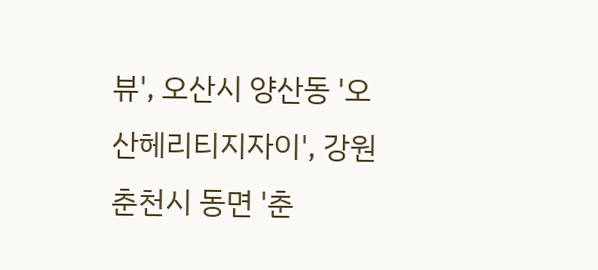뷰', 오산시 양산동 '오산헤리티지자이', 강원 춘천시 동면 '춘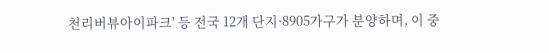천리버뷰아이파크' 등 전국 12개 단지·8905가구가 분양하며, 이 중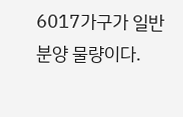6017가구가 일반분양 물량이다.